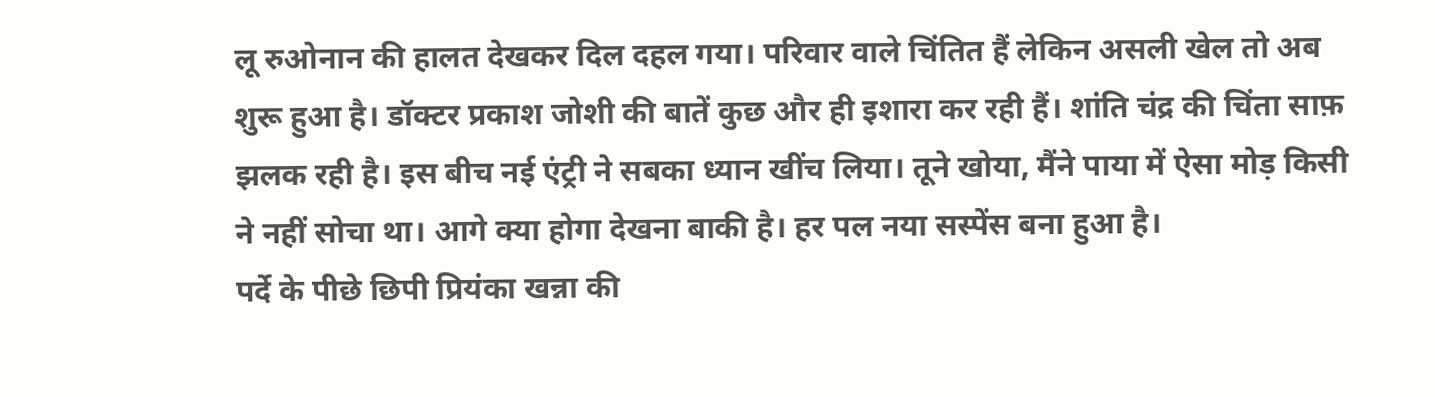लू रुओनान की हालत देखकर दिल दहल गया। परिवार वाले चिंतित हैं लेकिन असली खेल तो अब शुरू हुआ है। डॉक्टर प्रकाश जोशी की बातें कुछ और ही इशारा कर रही हैं। शांति चंद्र की चिंता साफ़ झलक रही है। इस बीच नई एंट्री ने सबका ध्यान खींच लिया। तूने खोया, मैंने पाया में ऐसा मोड़ किसी ने नहीं सोचा था। आगे क्या होगा देखना बाकी है। हर पल नया सस्पेंस बना हुआ है।
पर्दे के पीछे छिपी प्रियंका खन्ना की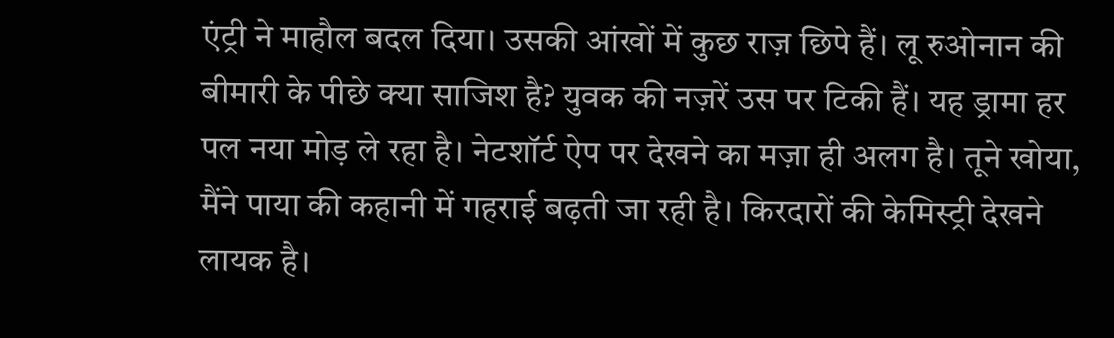एंट्री ने माहौल बदल दिया। उसकी आंखों में कुछ राज़ छिपे हैं। लू रुओनान की बीमारी के पीछे क्या साजिश है? युवक की नज़रें उस पर टिकी हैं। यह ड्रामा हर पल नया मोड़ ले रहा है। नेटशॉर्ट ऐप पर देखने का मज़ा ही अलग है। तूने खोया, मैंने पाया की कहानी में गहराई बढ़ती जा रही है। किरदारों की केमिस्ट्री देखने लायक है।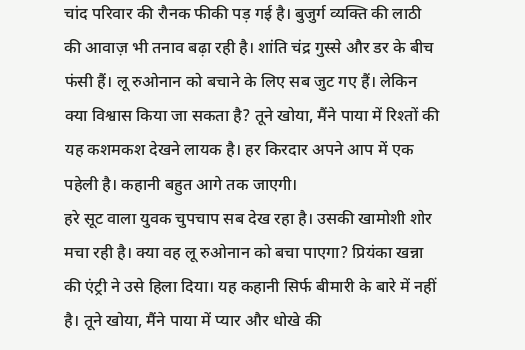चांद परिवार की रौनक फीकी पड़ गई है। बुजुर्ग व्यक्ति की लाठी की आवाज़ भी तनाव बढ़ा रही है। शांति चंद्र गुस्से और डर के बीच फंसी हैं। लू रुओनान को बचाने के लिए सब जुट गए हैं। लेकिन क्या विश्वास किया जा सकता है? तूने खोया, मैंने पाया में रिश्तों की यह कशमकश देखने लायक है। हर किरदार अपने आप में एक पहेली है। कहानी बहुत आगे तक जाएगी।
हरे सूट वाला युवक चुपचाप सब देख रहा है। उसकी खामोशी शोर मचा रही है। क्या वह लू रुओनान को बचा पाएगा? प्रियंका खन्ना की एंट्री ने उसे हिला दिया। यह कहानी सिर्फ बीमारी के बारे में नहीं है। तूने खोया, मैंने पाया में प्यार और धोखे की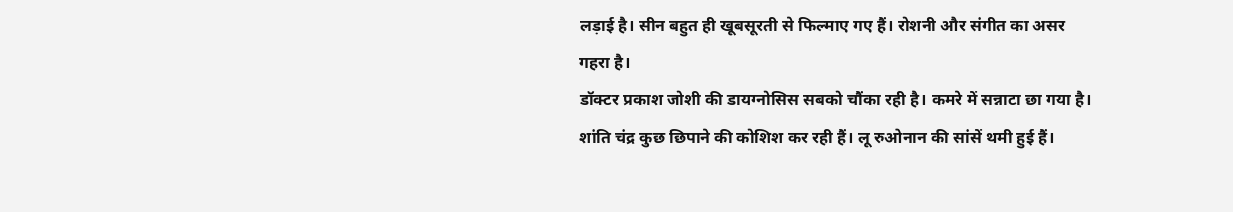लड़ाई है। सीन बहुत ही खूबसूरती से फिल्माए गए हैं। रोशनी और संगीत का असर गहरा है।
डॉक्टर प्रकाश जोशी की डायग्नोसिस सबको चौंका रही है। कमरे में सन्नाटा छा गया है। शांति चंद्र कुछ छिपाने की कोशिश कर रही हैं। लू रुओनान की सांसें थमी हुई हैं।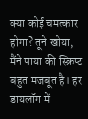क्या कोई चमत्कार होगा? तूने खोया, मैंने पाया की स्क्रिप्ट बहुत मजबूत है। हर डायलॉग में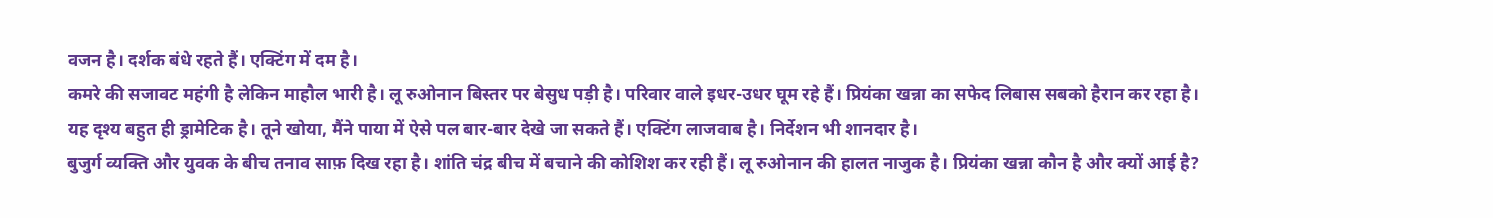वजन है। दर्शक बंधे रहते हैं। एक्टिंग में दम है।
कमरे की सजावट महंगी है लेकिन माहौल भारी है। लू रुओनान बिस्तर पर बेसुध पड़ी है। परिवार वाले इधर-उधर घूम रहे हैं। प्रियंका खन्ना का सफेद लिबास सबको हैरान कर रहा है। यह दृश्य बहुत ही ड्रामेटिक है। तूने खोया, मैंने पाया में ऐसे पल बार-बार देखे जा सकते हैं। एक्टिंग लाजवाब है। निर्देशन भी शानदार है।
बुजुर्ग व्यक्ति और युवक के बीच तनाव साफ़ दिख रहा है। शांति चंद्र बीच में बचाने की कोशिश कर रही हैं। लू रुओनान की हालत नाजुक है। प्रियंका खन्ना कौन है और क्यों आई है?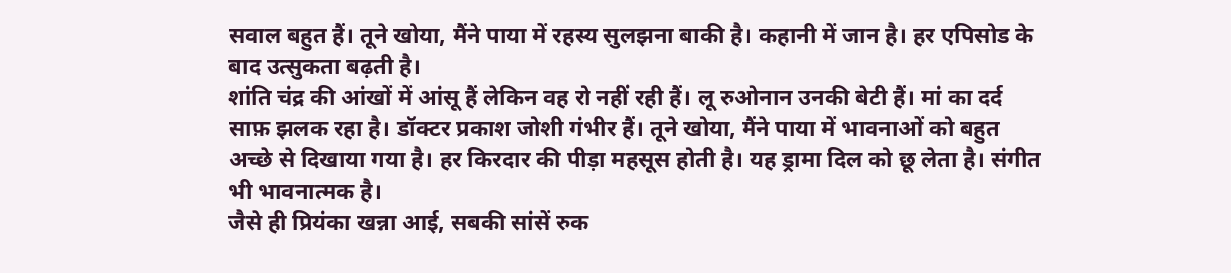सवाल बहुत हैं। तूने खोया, मैंने पाया में रहस्य सुलझना बाकी है। कहानी में जान है। हर एपिसोड के बाद उत्सुकता बढ़ती है।
शांति चंद्र की आंखों में आंसू हैं लेकिन वह रो नहीं रही हैं। लू रुओनान उनकी बेटी हैं। मां का दर्द साफ़ झलक रहा है। डॉक्टर प्रकाश जोशी गंभीर हैं। तूने खोया, मैंने पाया में भावनाओं को बहुत अच्छे से दिखाया गया है। हर किरदार की पीड़ा महसूस होती है। यह ड्रामा दिल को छू लेता है। संगीत भी भावनात्मक है।
जैसे ही प्रियंका खन्ना आई, सबकी सांसें रुक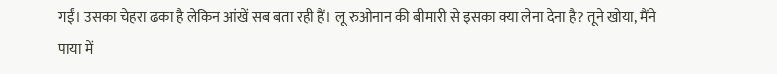गईं। उसका चेहरा ढका है लेकिन आंखें सब बता रही हैं। लू रुओनान की बीमारी से इसका क्या लेना देना है? तूने खोया, मैंने पाया में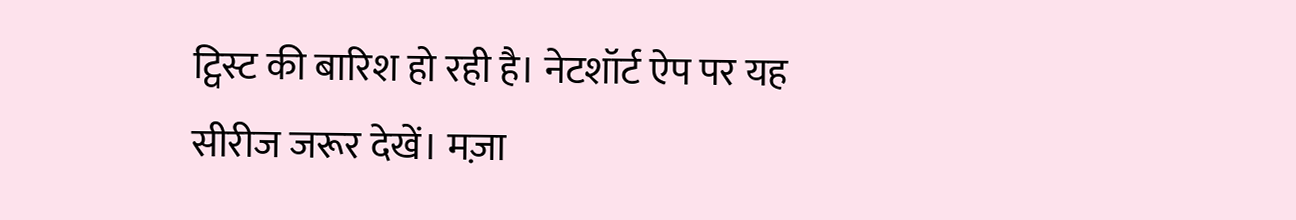ट्विस्ट की बारिश हो रही है। नेटशॉर्ट ऐप पर यह सीरीज जरूर देखें। मज़ा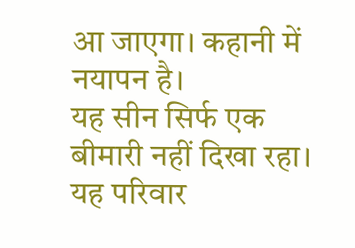आ जाएगा। कहानी में नयापन है।
यह सीन सिर्फ एक बीमारी नहीं दिखा रहा। यह परिवार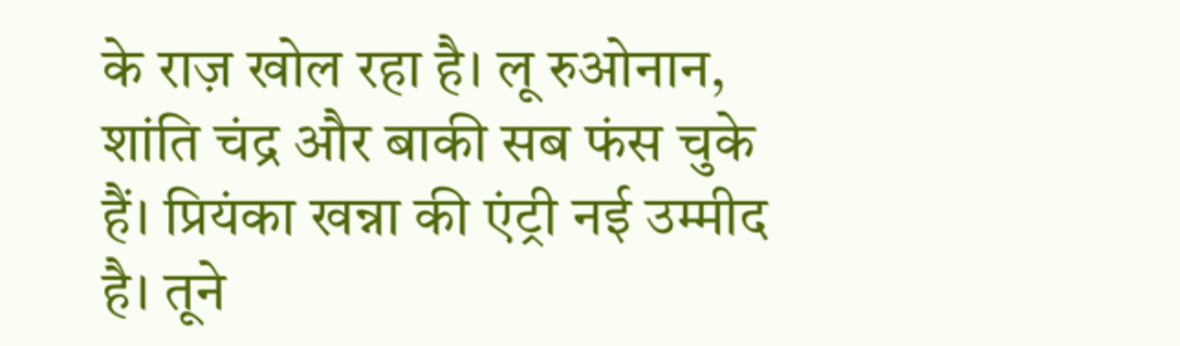के राज़ खोल रहा है। लू रुओनान, शांति चंद्र और बाकी सब फंस चुके हैं। प्रियंका खन्ना की एंट्री नई उम्मीद है। तूने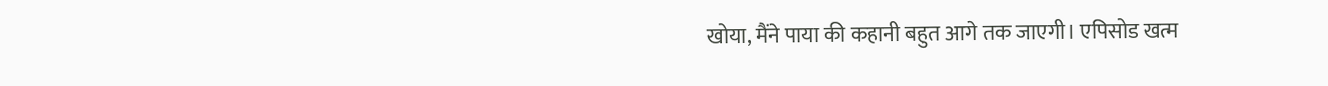खोया, मैंने पाया की कहानी बहुत आगे तक जाएगी। एपिसोड खत्म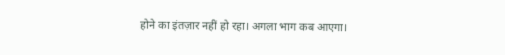होने का इंतज़ार नहीं हो रहा। अगला भाग कब आएगा।